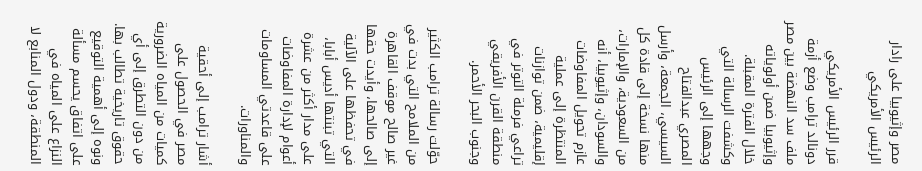مصر وإثيوبيا على رادار الرئيس الأمريكي

قرر الرئيس الأمريكي دونالد ترامب وضع أزمة ملف سد النهضة بين مصر وإثيوبيا ضمن أولوياته خلال الفترة المقبلة. وكشفت الرسالة التي وجهها إلى الرئيس المصري عبدالفتاح السيسي، الجمعة، وأرسل منها نسخة إلى قادة كل من السعودية، والإمارات، والسودان، وإثيوبيا، أنه عازم تحويل المفاوضات المنتظرة إلى عملية إقليمية، ضمن توازنات تراعي فرملة التوتر في منطقة القرن الأفريقي وجنوب البحر الأحمر.

حوّلت رسالة ترامب الكثير من الملامح التي بدت في غير صالح موقف القاهرة إلى صالحها، وأيدت حقها في تحفظها على الآلية التي تبنتها أديس أبابا، على مدار أكثر من عشرة أعوام لإدارة المفاوضات على قاعدتي المساومات والمناورات.

أشار ترامب إلى أحقية مصر في الحصول على كميات من المياه الضرورية من دون التطرق إلى أي حقوق تاريخية تطالب بها. ونوه إلى أهمية التوقيع على اتفاق يحسم مسألة النزاع على المياه في المنطقة، ودول المنابع لا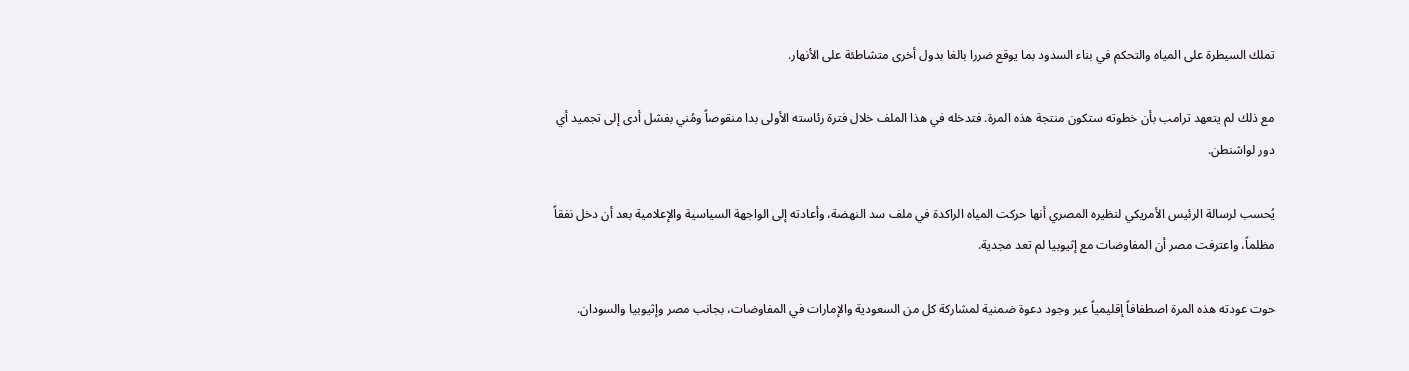تملك السيطرة على المياه والتحكم في بناء السدود بما يوقع ضررا بالغا بدول أخرى متشاطئة على الأنهار.

مع ذلك لم يتعهد ترامب بأن خطوته ستكون منتجة هذه المرة. فتدخله في هذا الملف خلال فترة رئاسته الأولى بدا منقوصاً ومُني بفشل أدى إلى تجميد أي دور لواشنطن.

يُحسب لرسالة الرئيس الأمريكي لنظيره المصري أنها حركت المياه الراكدة في ملف سد النهضة، وأعادته إلى الواجهة السياسية والإعلامية بعد أن دخل نفقاً مظلماً، واعترفت مصر أن المفاوضات مع إثيوبيا لم تعد مجدية.

حوت عودته هذه المرة اصطفافاً إقليمياً عبر وجود دعوة ضمنية لمشاركة كل من السعودية والإمارات في المفاوضات، بجانب مصر وإثيوبيا والسودان.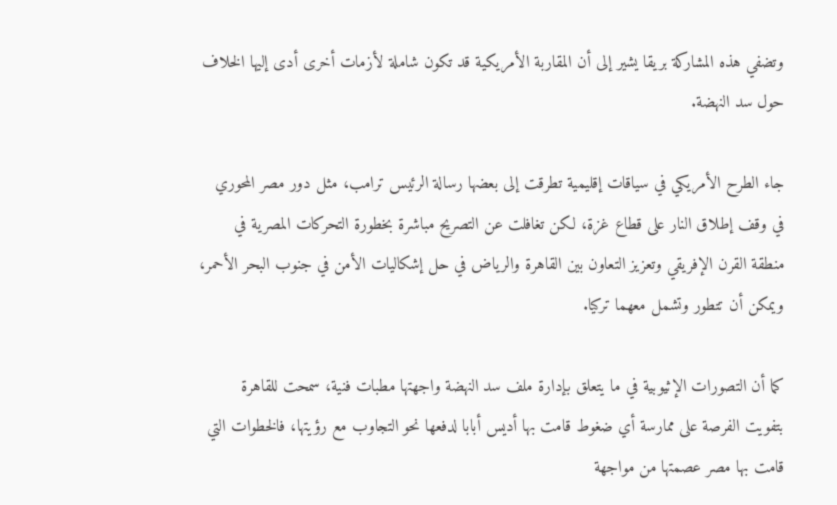وتضفي هذه المشاركة بريقا يشير إلى أن المقاربة الأمريكية قد تكون شاملة لأزمات أخرى أدى إليها الخلاف حول سد النهضة.

جاء الطرح الأمريكي في سياقات إقليمية تطرقت إلى بعضها رسالة الرئيس ترامب، مثل دور مصر المحوري في وقف إطلاق النار على قطاع غزة، لكن تغافلت عن التصريح مباشرة بخطورة التحركات المصرية في منطقة القرن الإفريقي وتعزيز التعاون بين القاهرة والرياض في حل إشكاليات الأمن في جنوب البحر الأحمر، ويمكن أن تتطور وتشمل معهما تركيا.

كما أن التصورات الإثيوبية في ما يتعلق بإدارة ملف سد النهضة واجهتها مطبات فنية، سمحت للقاهرة بتفويت الفرصة على ممارسة أي ضغوط قامت بها أديس أبابا لدفعها نحو التجاوب مع رؤيتها، فالخطوات التي قامت بها مصر عصمتها من مواجهة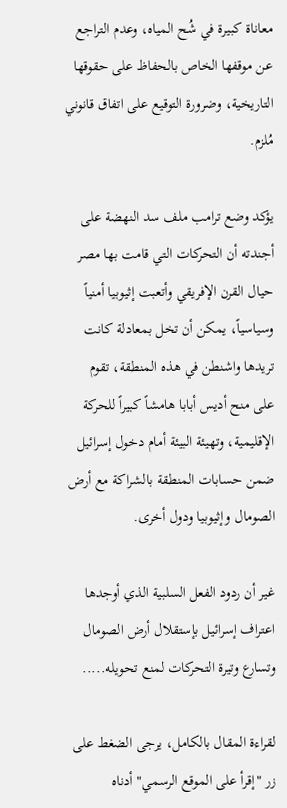معاناة كبيرة في شُح المياه، وعدم التراجع عن موقفها الخاص بالحفاظ على حقوقها التاريخية، وضرورة التوقيع على اتفاق قانوني مُلزم.

يؤكد وضع ترامب ملف سد النهضة على أجندته أن التحركات التي قامت بها مصر حيال القرن الإفريقي وأتعبت إثيوبيا أمنياً وسياسياً، يمكن أن تخل بمعادلة كانت تريدها واشنطن في هذه المنطقة، تقوم على منح أديس أبابا هامشاً كبيراً للحركة الإقليمية، وتهيئة البيئة أمام دخول إسرائيل ضمن حسابات المنطقة بالشراكة مع أرض الصومال وإثيوبيا ودول أخرى.

غير أن ردود الفعل السلبية الذي أوجدها اعتراف إسرائيل بإستقلال أرض الصومال وتسارع وتيرة التحركات لمنع تحويله.....

لقراءة المقال بالكامل، يرجى الضغط على زر "إقرأ على الموقع الرسمي" أدناه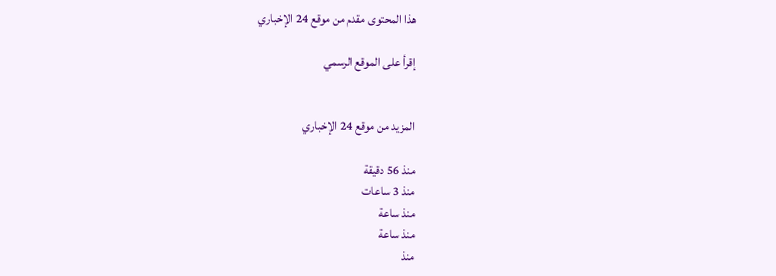هذا المحتوى مقدم من موقع 24 الإخباري

إقرأ على الموقع الرسمي


المزيد من موقع 24 الإخباري

منذ 56 دقيقة
منذ 3 ساعات
منذ ساعة
منذ ساعة
منذ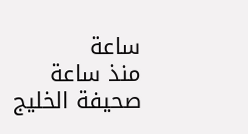ساعة
منذ ساعة
صحيفة الخليج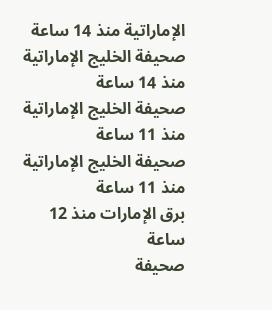الإماراتية منذ 14 ساعة
صحيفة الخليج الإماراتية منذ 14 ساعة
صحيفة الخليج الإماراتية منذ 11 ساعة
صحيفة الخليج الإماراتية منذ 11 ساعة
برق الإمارات منذ 12 ساعة
صحيفة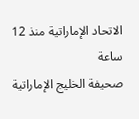الاتحاد الإماراتية منذ 12 ساعة
صحيفة الخليج الإماراتية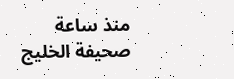منذ ساعة
صحيفة الخليج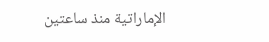الإماراتية منذ ساعتين